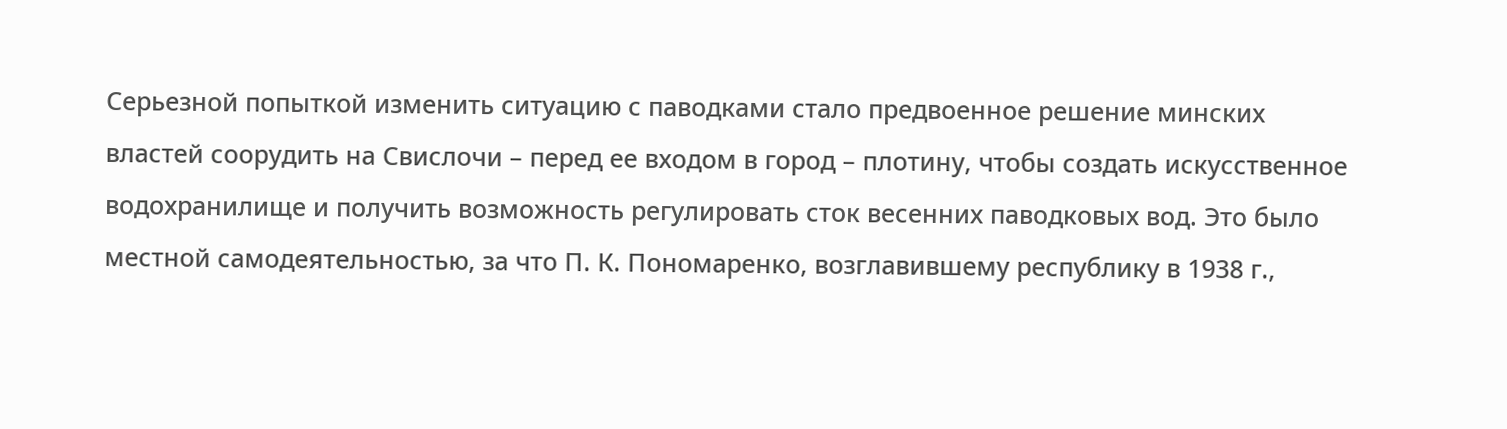Серьезной попыткой изменить ситуацию с паводками стало предвоенное решение минских властей соорудить на Свислочи – перед ее входом в город – плотину, чтобы создать искусственное водохранилище и получить возможность регулировать сток весенних паводковых вод. Это было местной самодеятельностью, за что П. К. Пономаренко, возглавившему республику в 1938 г.,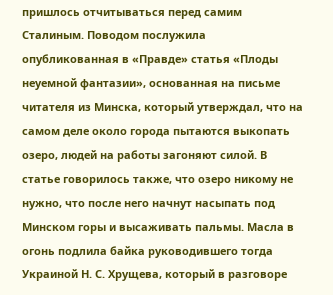пришлось отчитываться перед самим Сталиным. Поводом послужила опубликованная в «Правде» статья «Плоды неуемной фантазии», основанная на письме читателя из Минска, который утверждал, что на самом деле около города пытаются выкопать озеро, людей на работы загоняют силой. В статье говорилось также, что озеро никому не нужно, что после него начнут насыпать под Минском горы и высаживать пальмы. Масла в огонь подлила байка руководившего тогда Украиной Н. С. Хрущева, который в разговоре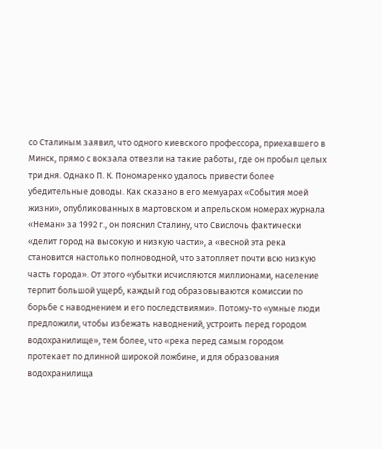со Сталиным заявил, что одного киевского профессора, приехавшего в Минск, прямо с вокзала отвезли на такие работы, где он пробыл целых три дня. Однако П. К. Пономаренко удалось привести более убедительные доводы. Как сказано в его мемуарах «События моей жизни», опубликованных в мартовском и апрельском номерах журнала «Неман» за 1992 г., он пояснил Сталину, что Свислочь фактически «делит город на высокую и низкую части», а «весной эта река становится настолько полноводной, что затопляет почти всю низкую часть города». От этого «убытки исчисляются миллионами, население терпит большой ущерб, каждый год образовываются комиссии по борьбе с наводнением и его последствиями». Потому-то «умные люди предложили, чтобы избежать наводнений, устроить перед городом водохранилище», тем более, что «река перед самым городом протекает по длинной широкой ложбине, и для образования водохранилища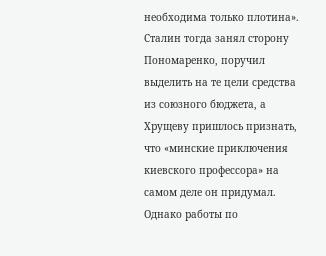необходима только плотина».
Сталин тогда занял сторону Пономаренко, поручил выделить на те цели средства из союзного бюджета, а Хрущеву пришлось признать, что «минские приключения киевского профессора» на самом деле он придумал. Однако работы по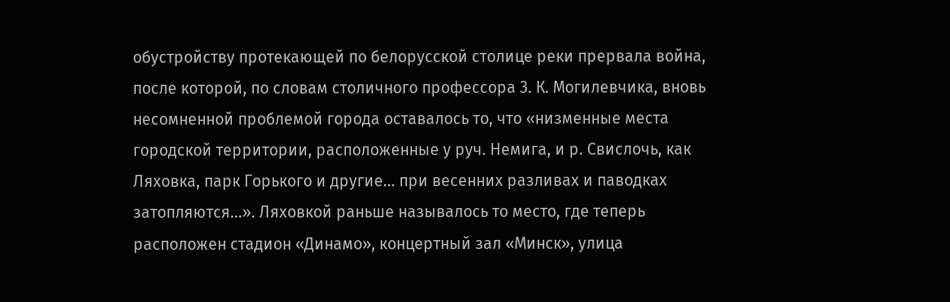обустройству протекающей по белорусской столице реки прервала война, после которой, по словам столичного профессора 3. К. Могилевчика, вновь несомненной проблемой города оставалось то, что «низменные места городской территории, расположенные у руч. Немига, и р. Свислочь, как Ляховка, парк Горького и другие… при весенних разливах и паводках затопляются…». Ляховкой раньше называлось то место, где теперь расположен стадион «Динамо», концертный зал «Минск», улица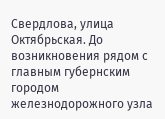Свердлова, улица Октябрьская. До возникновения рядом с главным губернским городом железнодорожного узла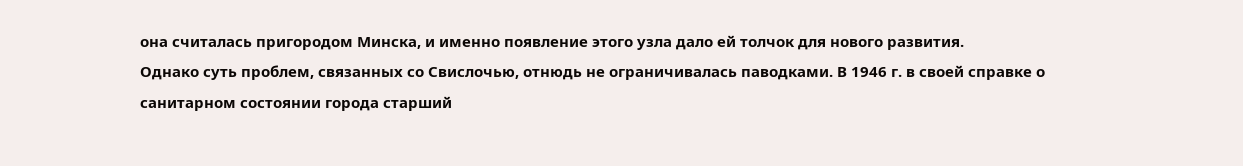она считалась пригородом Минска, и именно появление этого узла дало ей толчок для нового развития.
Однако суть проблем, связанных со Свислочью, отнюдь не ограничивалась паводками. В 1946 г. в своей справке о санитарном состоянии города старший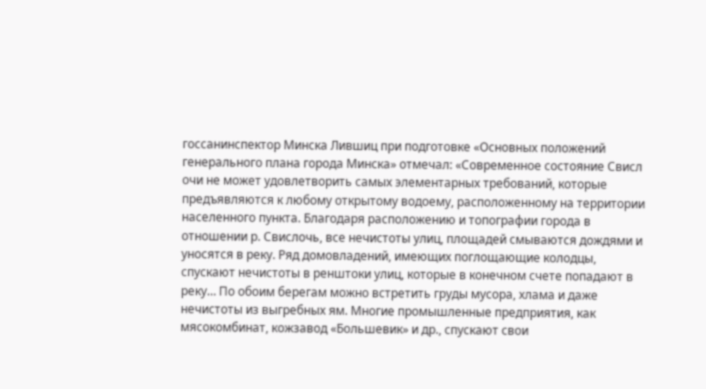госсанинспектор Минска Лившиц при подготовке «Основных положений генерального плана города Минска» отмечал: «Современное состояние Свисл очи не может удовлетворить самых элементарных требований, которые предъявляются к любому открытому водоему, расположенному на территории населенного пункта. Благодаря расположению и топографии города в отношении р. Свислочь, все нечистоты улиц, площадей смываются дождями и уносятся в реку. Ряд домовладений, имеющих поглощающие колодцы, спускают нечистоты в ренштоки улиц, которые в конечном счете попадают в реку… По обоим берегам можно встретить груды мусора, хлама и даже нечистоты из выгребных ям. Многие промышленные предприятия, как мясокомбинат, кожзавод «Большевик» и др., спускают свои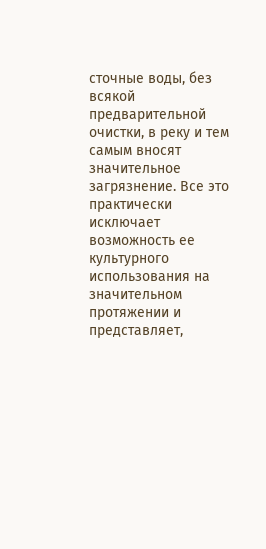сточные воды, без всякой предварительной очистки, в реку и тем самым вносят значительное загрязнение. Все это практически исключает возможность ее культурного использования на значительном протяжении и представляет,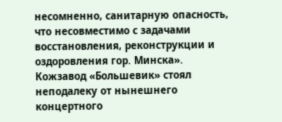несомненно, санитарную опасность, что несовместимо с задачами восстановления, реконструкции и оздоровления гор. Минска». Кожзавод «Большевик» стоял неподалеку от нынешнего концертного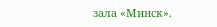зала «Минск».